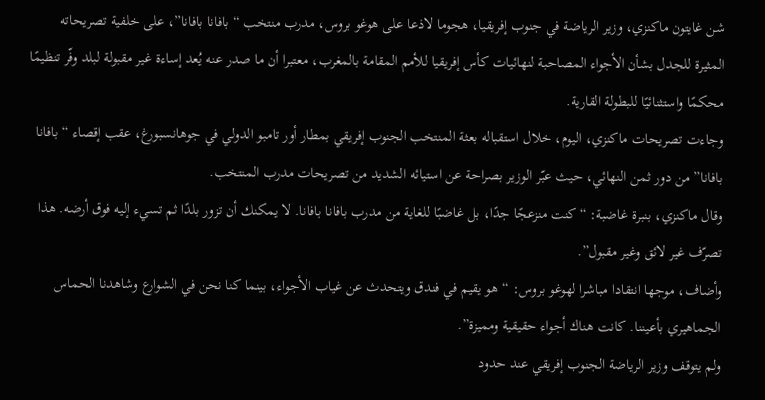شن غايتون ماكنزي، وزير الرياضة في جنوب إفريقيا، هجوما لاذعا على هوغو بروس، مدرب منتخب “بافانا بافانا”، على خلفية تصريحاته المثيرة للجدل بشأن الأجواء المصاحبة لنهائيات كأس إفريقيا للأمم المقامة بالمغرب، معتبرا أن ما صدر عنه يُعد إساءة غير مقبولة لبلد وفّر تنظيمًا محكمًا واستثنائيًا للبطولة القارية.
وجاءت تصريحات ماكنزي، اليوم، خلال استقباله بعثة المنتخب الجنوب إفريقي بمطار أور تامبو الدولي في جوهانسبورغ، عقب إقصاء “بافانا بافانا” من دور ثمن النهائي، حيث عبّر الوزير بصراحة عن استيائه الشديد من تصريحات مدرب المنتخب.
وقال ماكنزي، بنبرة غاضبة: “كنت منزعجًا جدًا، بل غاضبًا للغاية من مدرب بافانا بافانا. لا يمكنك أن تزور بلدًا ثم تسيء إليه فوق أرضه. هذا تصرّف غير لائق وغير مقبول”.
وأضاف، موجها انتقادا مباشرا لهوغو بروس: “هو يقيم في فندق ويتحدث عن غياب الأجواء، بينما كنا نحن في الشوارع وشاهدنا الحماس الجماهيري بأعيننا. كانت هناك أجواء حقيقية ومميزة”.
ولم يتوقف وزير الرياضة الجنوب إفريقي عند حدود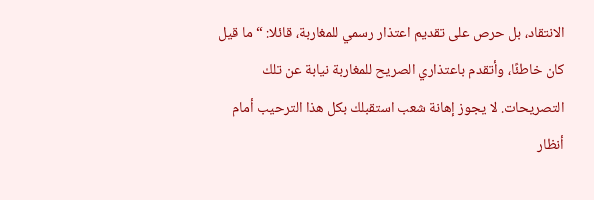الانتقاد، بل حرص على تقديم اعتذار رسمي للمغاربة، قائلا: “ما قيل كان خاطئًا، وأتقدم باعتذاري الصريح للمغاربة نيابة عن تلك التصريحات. لا يجوز إهانة شعب استقبلك بكل هذا الترحيب أمام أنظار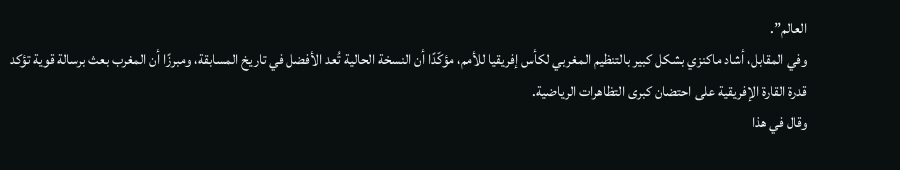العالم”.
وفي المقابل، أشاد ماكنزي بشكل كبير بالتنظيم المغربي لكأس إفريقيا للأمم، مؤكّدًا أن النسخة الحالية تُعد الأفضل في تاريخ المسابقة، ومبرزًا أن المغرب بعث برسالة قوية تؤكد قدرة القارة الإفريقية على احتضان كبرى التظاهرات الرياضية.
وقال في هذا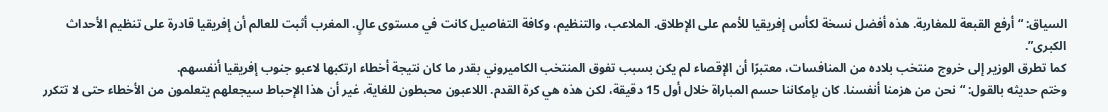السياق: “أرفع القبعة للمغاربة. هذه أفضل نسخة لكأس إفريقيا للأمم على الإطلاق. الملاعب، والتنظيم، وكافة التفاصيل كانت في مستوى عالٍ. المغرب أثبت للعالم أن إفريقيا قادرة على تنظيم الأحداث الكبرى”.
كما تطرق الوزير إلى خروج منتخب بلاده من المنافسات، معتبرًا أن الإقصاء لم يكن بسبب تفوق المنتخب الكاميروني بقدر ما كان نتيجة أخطاء ارتكبها لاعبو جنوب إفريقيا أنفسهم.
وختم حديثه بالقول: “نحن من هزمنا أنفسنا. كان بإمكاننا حسم المباراة خلال أول 15 دقيقة، لكن هذه هي كرة القدم. اللاعبون محبطون للغاية، غير أن هذا الإحباط سيجعلهم يتعلمون من الأخطاء حتى لا تتكرر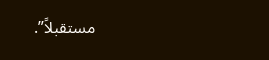مستقبلاً”.